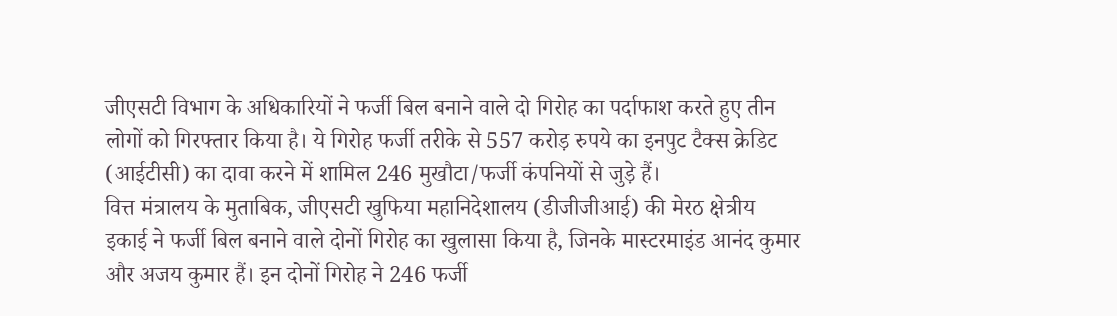जीएसटी विभाग के अधिकारियों ने फर्जी बिल बनाने वाले दो गिरोह का पर्दाफाश करते हुए तीन लोगों को गिरफ्तार किया है। ये गिरोह फर्जी तरीके से 557 करोड़ रुपये का इनपुट टैक्स क्रेडिट (आईटीसी) का दावा करने में शामिल 246 मुखौटा/फर्जी कंपनियों से जुड़े हैं।
वित्त मंत्रालय के मुताबिक, जीएसटी खुफिया महानिदेशालय (डीजीजीआई) की मेरठ क्षेत्रीय इकाई ने फर्जी बिल बनाने वाले दोनों गिरोह का खुलासा किया है, जिनके मास्टरमाइंड आनंद कुमार और अजय कुमार हैं। इन दोनों गिरोह ने 246 फर्जी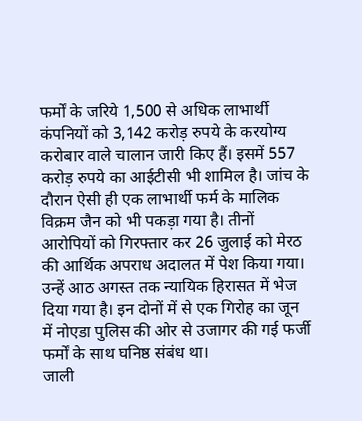फर्मों के जरिये 1,500 से अधिक लाभार्थी कंपनियों को 3,142 करोड़ रुपये के करयोग्य करोबार वाले चालान जारी किए हैं। इसमें 557 करोड़ रुपये का आईटीसी भी शामिल है। जांच के दौरान ऐसी ही एक लाभार्थी फर्म के मालिक विक्रम जैन को भी पकड़ा गया है। तीनों आरोपियों को गिरफ्तार कर 26 जुलाई को मेरठ की आर्थिक अपराध अदालत में पेश किया गया। उन्हें आठ अगस्त तक न्यायिक हिरासत में भेज दिया गया है। इन दोनों में से एक गिरोह का जून में नोएडा पुलिस की ओर से उजागर की गई फर्जी फर्मों के साथ घनिष्ठ संबंध था।
जाली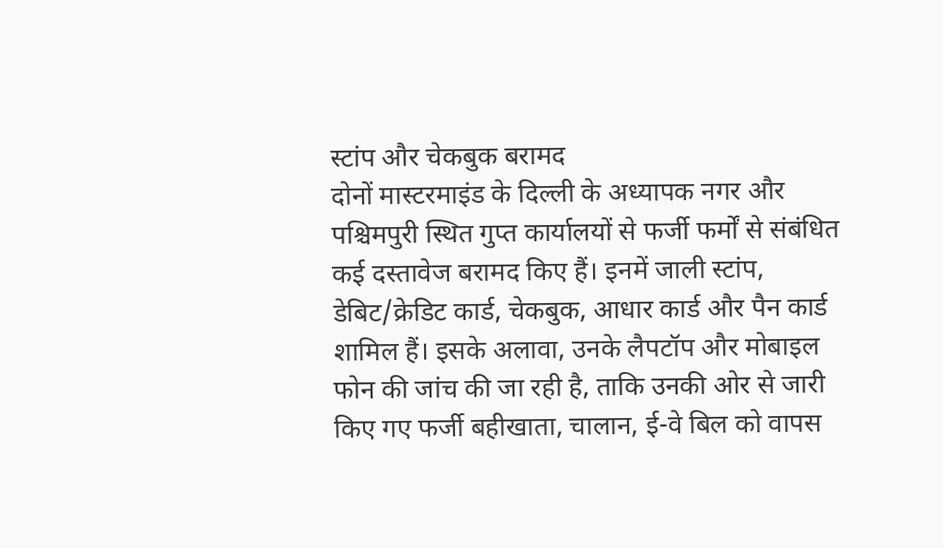स्टांप और चेकबुक बरामद
दोनों मास्टरमाइंड के दिल्ली के अध्यापक नगर और पश्चिमपुरी स्थित गुप्त कार्यालयों से फर्जी फर्मों से संबंधित कई दस्तावेज बरामद किए हैं। इनमें जाली स्टांप, डेबिट/क्रेडिट कार्ड, चेकबुक, आधार कार्ड और पैन कार्ड शामिल हैं। इसके अलावा, उनके लैपटॉप और मोबाइल फोन की जांच की जा रही है, ताकि उनकी ओर से जारी किए गए फर्जी बहीखाता, चालान, ई-वे बिल को वापस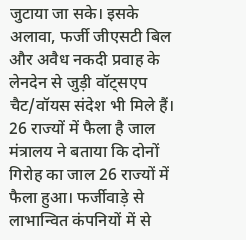जुटाया जा सके। इसके अलावा, फर्जी जीएसटी बिल और अवैध नकदी प्रवाह के लेनदेन से जुड़ी वॉट्सएप चैट/वॉयस संदेश भी मिले हैं।
26 राज्यों में फैला है जाल
मंत्रालय ने बताया कि दोनों गिरोह का जाल 26 राज्यों में फैला हुआ। फर्जीवाड़े से लाभान्वित कंपनियों में से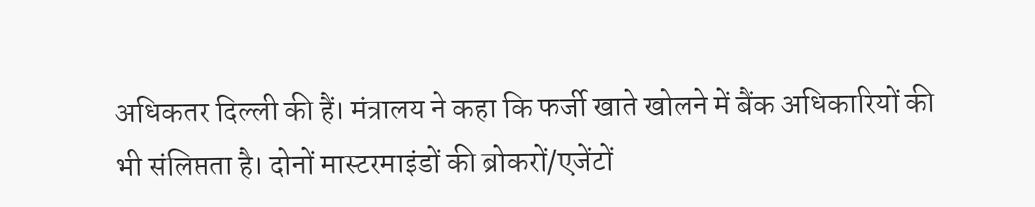अधिकतर दिल्ली की हैं। मंत्रालय ने कहा कि फर्जी खाते खोलने में बैंक अधिकारियों की भी संलिप्तता है। दोनों मास्टरमाइंडों की ब्रोकरों/एजेंटों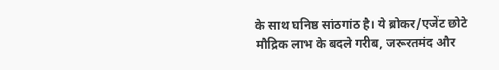के साथ घनिष्ठ सांठगांठ है। ये ब्रोकर/एजेंट छोटे मौद्रिक लाभ के बदले गरीब, जरूरतमंद और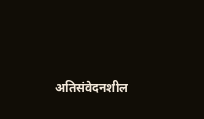अतिसंवेदनशील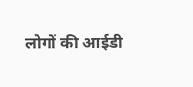लोगों की आईडी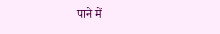पाने में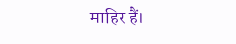माहिर हैं।